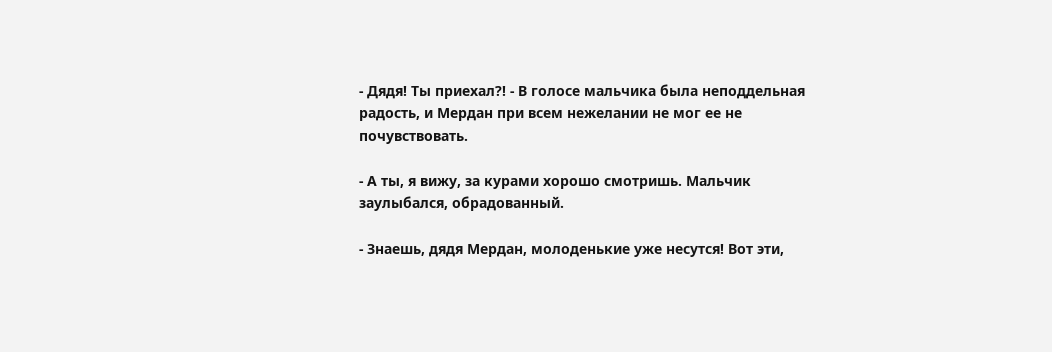- Дядя! Ты приехал?! - В голосе мальчика была неподдельная радость, и Мердан при всем нежелании не мог ее не почувствовать.

- А ты, я вижу, за курами хорошо смотришь. Мальчик заулыбался, обрадованный.

- Знаешь, дядя Мердан, молоденькие уже несутся! Вот эти,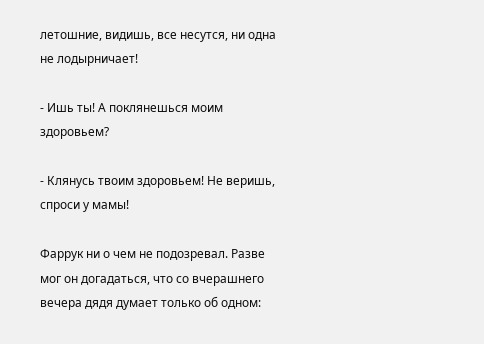летошние, видишь, все несутся, ни одна не лодырничает!

- Ишь ты! А поклянешься моим здоровьем?

- Клянусь твоим здоровьем! Не веришь, спроси у мамы!

Фаррук ни о чем не подозревал. Разве мог он догадаться, что со вчерашнего вечера дядя думает только об одном: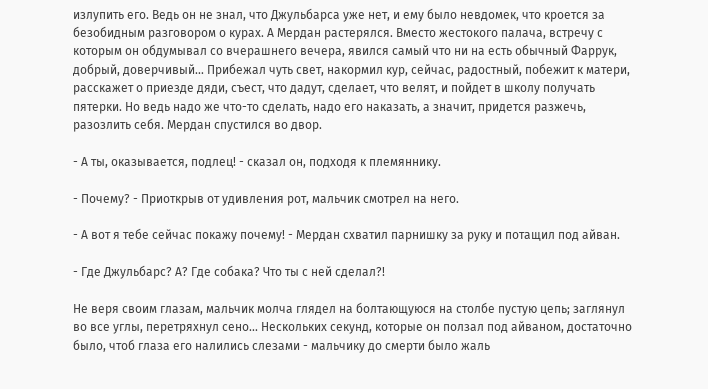излупить его. Ведь он не знал, что Джульбарса уже нет, и ему было невдомек, что кроется за безобидным разговором о курах. А Мердан растерялся. Вместо жестокого палача, встречу с которым он обдумывал со вчерашнего вечера, явился самый что ни на есть обычный Фаррук, добрый, доверчивый... Прибежал чуть свет, накормил кур, сейчас, радостный, побежит к матери, расскажет о приезде дяди, съест, что дадут, сделает, что велят, и пойдет в школу получать пятерки. Но ведь надо же что-то сделать, надо его наказать, а значит, придется разжечь, разозлить себя. Мердан спустился во двор.

- А ты, оказывается, подлец! - сказал он, подходя к племяннику.

- Почему? - Приоткрыв от удивления рот, мальчик смотрел на него.

- А вот я тебе сейчас покажу почему! - Мердан схватил парнишку за руку и потащил под айван.

- Где Джульбарс? А? Где собака? Что ты с ней сделал?!

Не веря своим глазам, мальчик молча глядел на болтающуюся на столбе пустую цепь; заглянул во все углы, перетряхнул сено... Нескольких секунд, которые он ползал под айваном, достаточно было, чтоб глаза его налились слезами - мальчику до смерти было жаль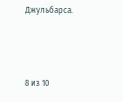Джульбарса.



8 из 10